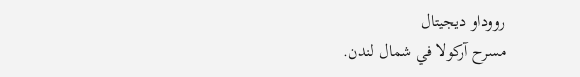رووداو ديجيتال
مسرح آركولا في شمال لندن.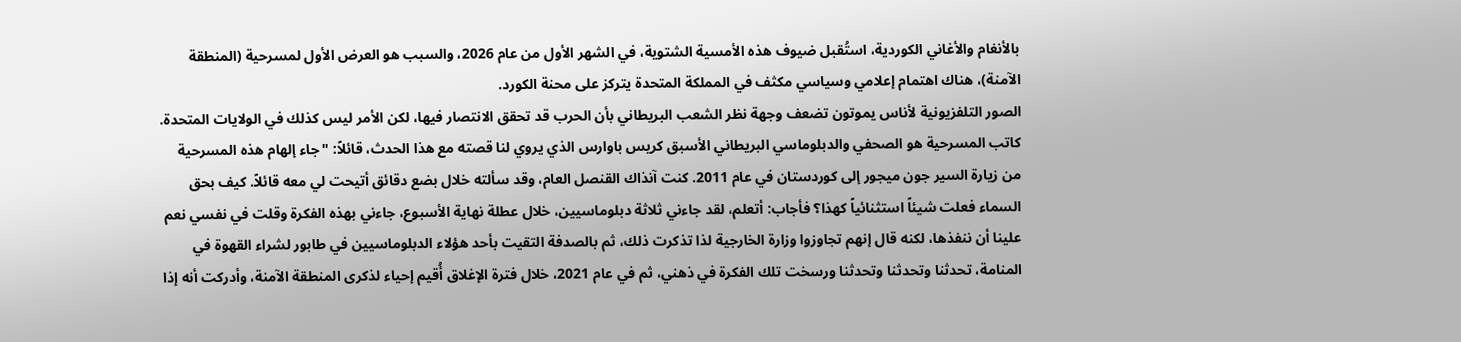بالأنغام والأغاني الكوردية، استُقبل ضيوف هذه الأمسية الشتوية، في الشهر الأول من عام 2026، والسبب هو العرض الأول لمسرحية (المنطقة الآمنة)، هناك اهتمام إعلامي وسياسي مكثف في المملكة المتحدة يتركز على محنة الكورد.
الصور التلفزيونية لأناس يموتون تضعف وجهة نظر الشعب البريطاني بأن الحرب قد تحقق الانتصار فيها، لكن الأمر ليس كذلك في الولايات المتحدة.
كاتب المسرحية هو الصحفي والدبلوماسي البريطاني الأسبق كريس باوارس الذي يروي لنا قصته مع هذا الحدث، قائلاً: "جاء إلهام هذه المسرحية من زيارة السير جون ميجور إلى كوردستان في عام 2011. كنت آنذاك القنصل العام، وقد سألته خلال بضع دقائق أتيحت لي معه قائلاً. كيف بحق السماء فعلت شيئاً استثنائياً كهذا؟ فأجاب: أتعلم، لقد جاءني ثلاثة دبلوماسيين، خلال عطلة نهاية الأسبوع، جاءني بهذه الفكرة وقلت في نفسي نعم علينا أن ننفذها، لكنه قال إنهم تجاوزوا وزارة الخارجية لذا تذكرت ذلك، ثم بالصدفة التقيت بأحد هؤلاء الدبلوماسيين في طابور لشراء القهوة في المنامة، تحدثنا وتحدثنا وتحدثنا ورسخت تلك الفكرة في ذهني، ثم في عام 2021، خلال فترة الإغلاق أُقيم إحياء لذكرى المنطقة الآمنة، وأدركت أنه إذا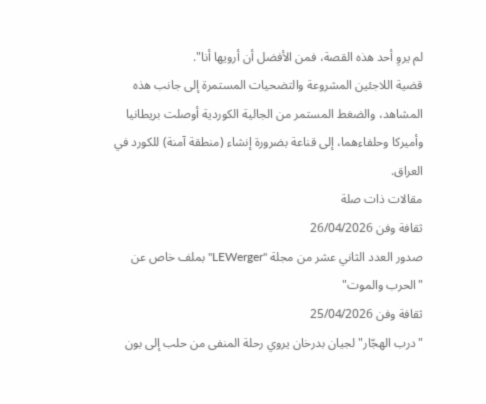لم يروِ أحد هذه القصة، فمن الأفضل أن أرويها أنا".
قضية اللاجئين المشروعة والتضحيات المستمرة إلى جانب هذه المشاهد، والضغط المستمر من الجالية الكوردية أوصلت بريطانيا وأميركا وحلفاءهما، إلى قناعة بضرورة إنشاء (منطقة آمنة) للكورد في العراق.
مقالات ذات صلة
ثقافة وفن 26/04/2026
صدور العدد الثاني عشر من مجلة "LEWerger" بملف خاص عن "الحرب والموت"
ثقافة وفن 25/04/2026
"درب الهجّار" لجيان بدرخان يروي رحلة المنفى من حلب إلى بون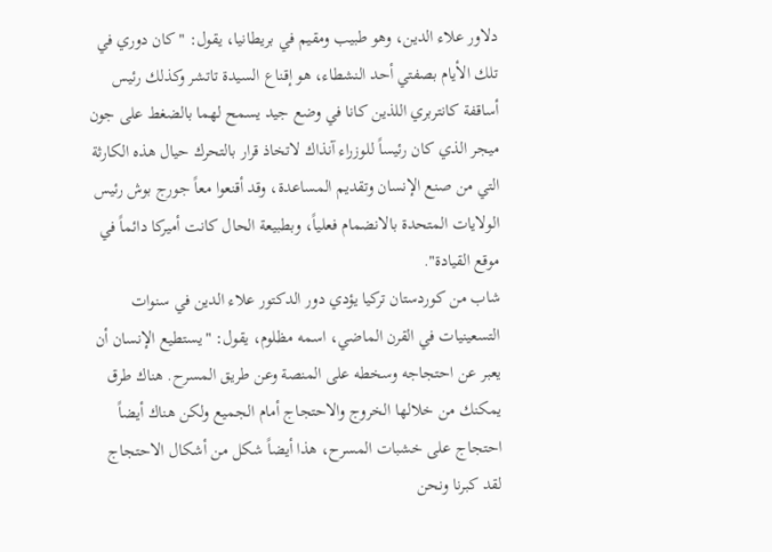دلاور علاء الدين، وهو طبيب ومقيم في بريطانيا، يقول: "كان دوري في تلك الأيام بصفتي أحد النشطاء، هو إقناع السيدة تاتشر وكذلك رئيس أساقفة كانتربري اللذين كانا في وضع جيد يسمح لهما بالضغط على جون ميجر الذي كان رئيساً للوزراء آنذاك لاتخاذ قرار بالتحرك حيال هذه الكارثة التي من صنع الإنسان وتقديم المساعدة، وقد أقنعوا معاً جورج بوش رئيس الولايات المتحدة بالانضمام فعلياً، وبطبيعة الحال كانت أميركا دائماً في موقع القيادة".
شاب من كوردستان تركيا يؤدي دور الدكتور علاء الدين في سنوات التسعينيات في القرن الماضي، اسمه مظلوم، يقول: "يستطيع الإنسان أن يعبر عن احتجاجه وسخطه على المنصة وعن طريق المسرح. هناك طرق يمكنك من خلالها الخروج والاحتجاج أمام الجميع ولكن هناك أيضاً احتجاج على خشبات المسرح، هذا أيضاً شكل من أشكال الاحتجاج لقد كبرنا ونحن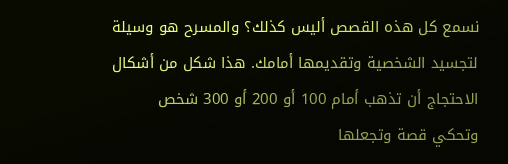نسمع كل هذه القصص أليس كذلك؟ والمسرح هو وسيلة لتجسيد الشخصية وتقديمها أمامك. هذا شكل من أشكال الاحتجاج أن تذهب أمام 100 أو 200 أو 300 شخص وتحكي قصة وتجعلها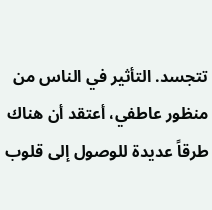تتجسد. التأثير في الناس من منظور عاطفي، أعتقد أن هناك طرقاً عديدة للوصول إلى قلوب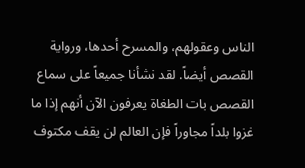الناس وعقولهم، والمسرح أحدها، ورواية القصص أيضاً. لقد نشأنا جميعاً على سماع القصص بات الطغاة يعرفون الآن أنهم إذا ما غزوا بلداً مجاوراً فإن العالم لن يقف مكتوف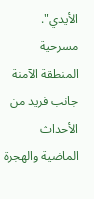الأيدي".
مسرحية المنطقة الآمنة جانب فريد من الأحداث الماضية والهجرة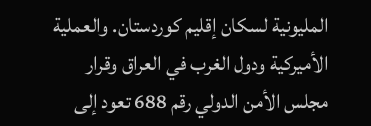المليونية لسكان إقليم كوردستان. والعملية الأميركية ودول الغرب في العراق وقرار مجلس الأمن الدولي رقم 688 تعود إلى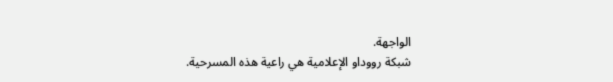الواجهة.
شبكة رووداو الإعلامية هي راعية هذه المسرحية.